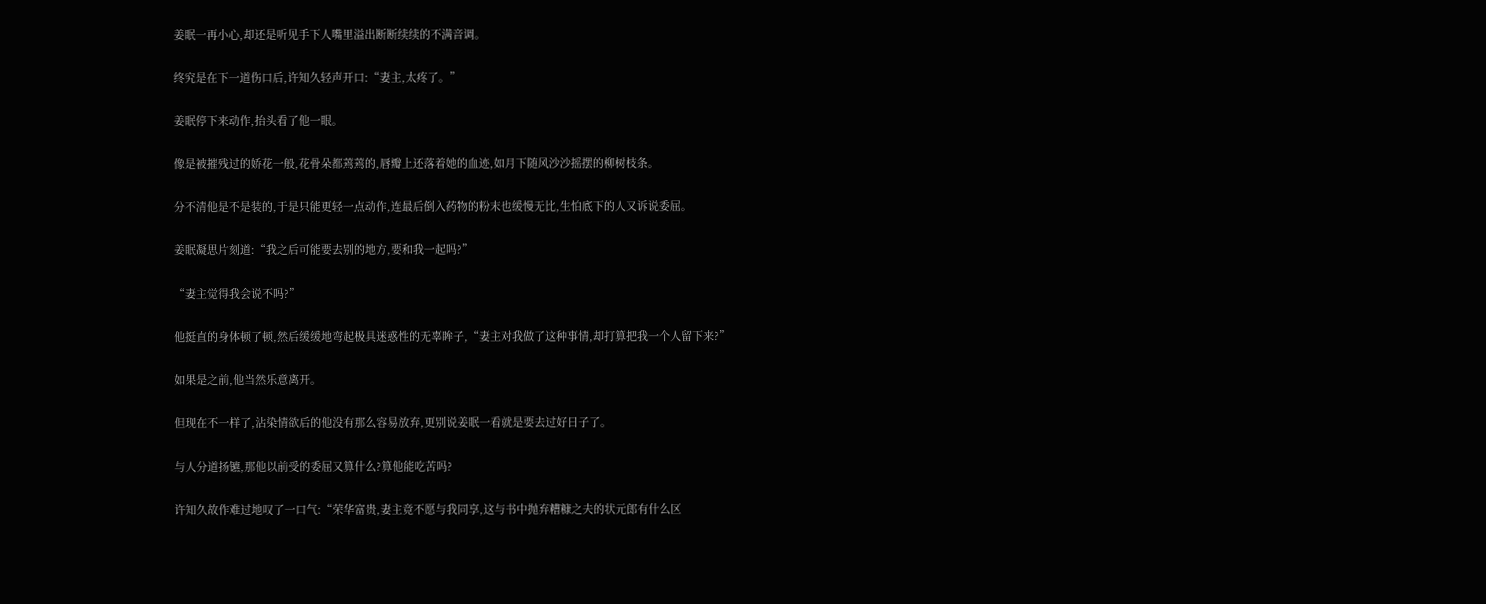姜眠一再小心,却还是听见手下人嘴里溢出断断续续的不满音调。

终究是在下一道伤口后,许知久轻声开口:“妻主,太疼了。”

姜眠停下来动作,抬头看了他一眼。

像是被摧残过的娇花一般,花骨朵都蔫蔫的,唇瓣上还落着她的血迹,如月下随风沙沙摇摆的柳树枝条。

分不清他是不是装的,于是只能更轻一点动作,连最后倒入药物的粉末也缓慢无比,生怕底下的人又诉说委屈。

姜眠凝思片刻道:“我之后可能要去别的地方,要和我一起吗?”

“妻主觉得我会说不吗?”

他挺直的身体顿了顿,然后缓缓地弯起极具迷惑性的无辜眸子,“妻主对我做了这种事情,却打算把我一个人留下来?”

如果是之前,他当然乐意离开。

但现在不一样了,沾染情欲后的他没有那么容易放弃,更别说姜眠一看就是要去过好日子了。

与人分道扬镳,那他以前受的委屈又算什么?算他能吃苦吗?

许知久故作难过地叹了一口气:“荣华富贵,妻主竟不愿与我同享,这与书中抛弃糟糠之夫的状元郎有什么区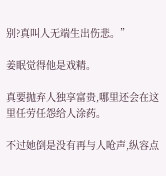别?真叫人无端生出伤悲。”

姜眠觉得他是戏精。

真要抛弃人独享富贵,哪里还会在这里任劳任怨给人涂药。

不过她倒是没有再与人呛声,纵容点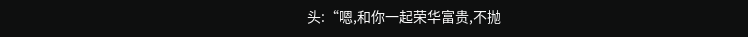头:“嗯,和你一起荣华富贵,不抛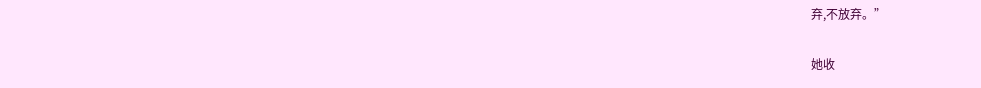弃,不放弃。”

她收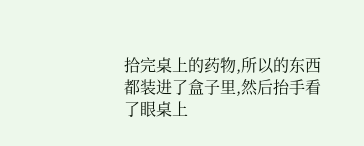拾完桌上的药物,所以的东西都装进了盒子里,然后抬手看了眼桌上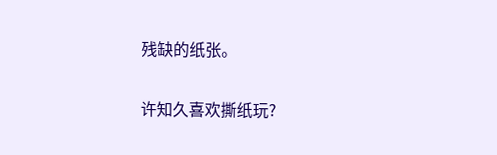残缺的纸张。

许知久喜欢撕纸玩?